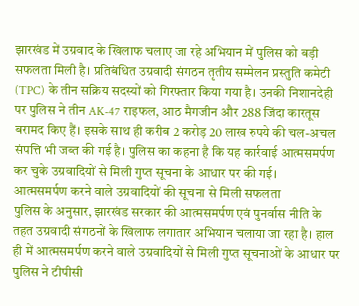झारखंड में उग्रवाद के खिलाफ चलाए जा रहे अभियान में पुलिस को बड़ी सफलता मिली है। प्रतिबंधित उग्रवादी संगठन तृतीय सम्मेलन प्रस्तुति कमेटी (TPC) के तीन सक्रिय सदस्यों को गिरफ्तार किया गया है। उनकी निशानदेही पर पुलिस ने तीन AK-47 राइफल, आठ मैगजीन और 288 जिंदा कारतूस बरामद किए हैं। इसके साथ ही करीब 2 करोड़ 20 लाख रुपये की चल-अचल संपत्ति भी जब्त की गई है। पुलिस का कहना है कि यह कार्रवाई आत्मसमर्पण कर चुके उग्रवादियों से मिली गुप्त सूचना के आधार पर की गई।
आत्मसमर्पण करने वाले उग्रवादियों की सूचना से मिली सफलता
पुलिस के अनुसार, झारखंड सरकार की आत्मसमर्पण एवं पुनर्वास नीति के तहत उग्रवादी संगठनों के खिलाफ लगातार अभियान चलाया जा रहा है। हाल ही में आत्मसमर्पण करने वाले उग्रवादियों से मिली गुप्त सूचनाओं के आधार पर पुलिस ने टीपीसी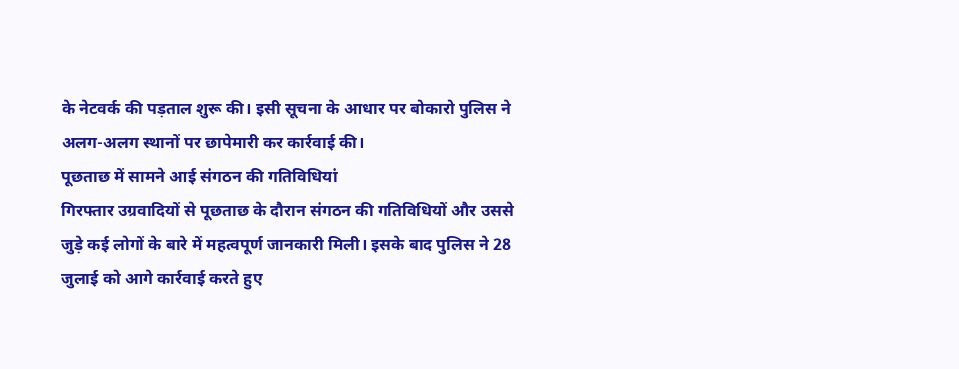के नेटवर्क की पड़ताल शुरू की। इसी सूचना के आधार पर बोकारो पुलिस ने अलग-अलग स्थानों पर छापेमारी कर कार्रवाई की।
पूछताछ में सामने आई संगठन की गतिविधियां
गिरफ्तार उग्रवादियों से पूछताछ के दौरान संगठन की गतिविधियों और उससे जुड़े कई लोगों के बारे में महत्वपूर्ण जानकारी मिली। इसके बाद पुलिस ने 28 जुलाई को आगे कार्रवाई करते हुए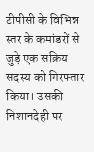टीपीसी के विभिन्न स्तर के कमांडरों से जुड़े एक सक्रिय सदस्य को गिरफ्तार किया। उसकी निशानदेही पर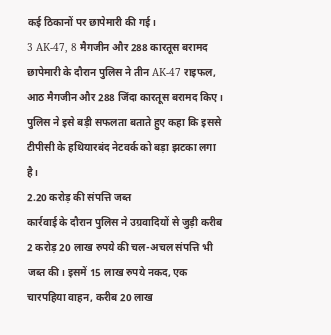कई ठिकानों पर छापेमारी की गई।
3 AK-47, 8 मैगजीन और 288 कारतूस बरामद
छापेमारी के दौरान पुलिस ने तीन AK-47 राइफल, आठ मैगजीन और 288 जिंदा कारतूस बरामद किए। पुलिस ने इसे बड़ी सफलता बताते हुए कहा कि इससे टीपीसी के हथियारबंद नेटवर्क को बड़ा झटका लगा है।
2.20 करोड़ की संपत्ति जब्त
कार्रवाई के दौरान पुलिस ने उग्रवादियों से जुड़ी करीब 2 करोड़ 20 लाख रुपये की चल-अचल संपत्ति भी जब्त की। इसमें 15 लाख रुपये नकद, एक चारपहिया वाहन, करीब 20 लाख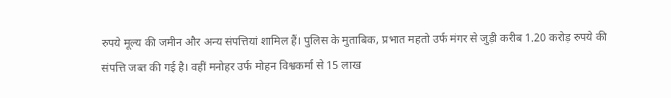रुपये मूल्य की जमीन और अन्य संपत्तियां शामिल हैं। पुलिस के मुताबिक, प्रभात महतो उर्फ मंगर से जुड़ी करीब 1.20 करोड़ रुपये की संपत्ति जब्त की गई है। वहीं मनोहर उर्फ मोहन विश्वकर्मा से 15 लाख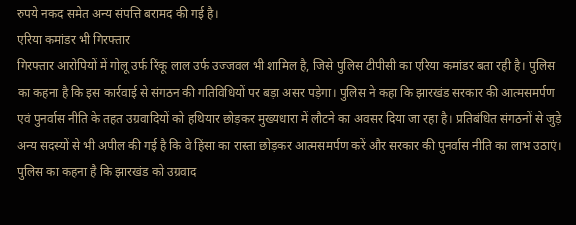रुपये नकद समेत अन्य संपत्ति बरामद की गई है।
एरिया कमांडर भी गिरफ्तार
गिरफ्तार आरोपियों में गोलू उर्फ रिंकू लाल उर्फ उज्जवल भी शामिल है, जिसे पुलिस टीपीसी का एरिया कमांडर बता रही है। पुलिस का कहना है कि इस कार्रवाई से संगठन की गतिविधियों पर बड़ा असर पड़ेगा। पुलिस ने कहा कि झारखंड सरकार की आत्मसमर्पण एवं पुनर्वास नीति के तहत उग्रवादियों को हथियार छोड़कर मुख्यधारा में लौटने का अवसर दिया जा रहा है। प्रतिबंधित संगठनों से जुड़े अन्य सदस्यों से भी अपील की गई है कि वे हिंसा का रास्ता छोड़कर आत्मसमर्पण करें और सरकार की पुनर्वास नीति का लाभ उठाएं। पुलिस का कहना है कि झारखंड को उग्रवाद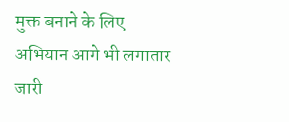मुक्त बनाने के लिए अभियान आगे भी लगातार जारी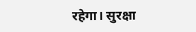रहेगा। सुरक्षा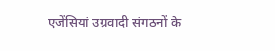एजेंसियां उग्रवादी संगठनों के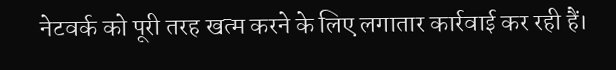नेटवर्क को पूरी तरह खत्म करने के लिए लगातार कार्रवाई कर रही हैं।